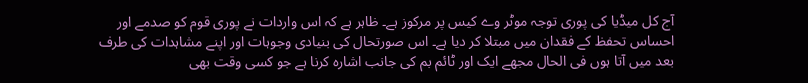آج کل میڈیا کی پوری توجہ موٹر وے کیس پر مرکوز ہے۔ ظاہر ہے کہ اس واردات نے پوری قوم کو صدمے اور احساس تحفظ کے فقدان میں مبتلا کر دیا ہے۔ اس صورتحال کی بنیادی وجوہات اور اپنے مشاہدات کی طرف بعد میں آتا ہوں فی الحال مجھے ایک اور ٹائم بم کی جانب اشارہ کرنا ہے جو کسی وقت بھی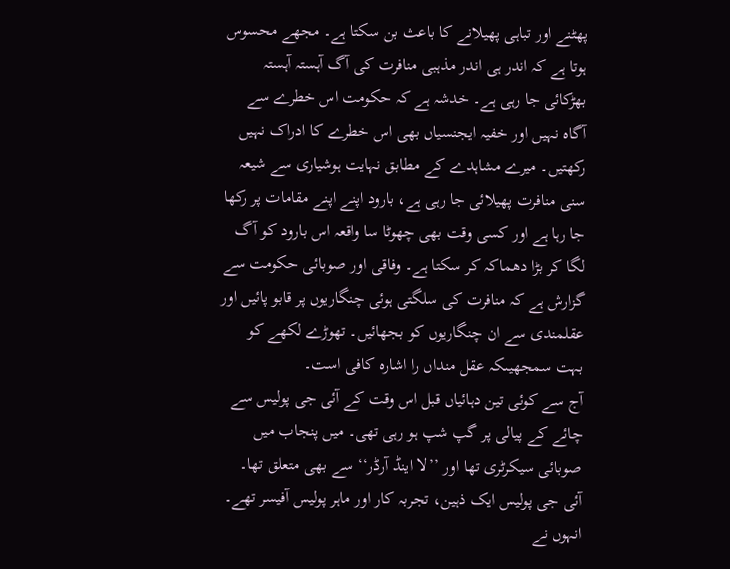پھٹنے اور تباہی پھیلانے کا باعث بن سکتا ہے۔ مجھے محسوس ہوتا ہے کہ اندر ہی اندر مذہبی منافرت کی آگ آہستہ آہستہ بھڑکائی جا رہی ہے۔ خدشہ ہے کہ حکومت اس خطرے سے آگاہ نہیں اور خفیہ ایجنسیاں بھی اس خطرے کا ادراک نہیں رکھتیں۔ میرے مشاہدے کے مطابق نہایت ہوشیاری سے شیعہ سنی منافرت پھیلائی جا رہی ہے، بارود اپنے اپنے مقامات پر رکھا جا رہا ہے اور کسی وقت بھی چھوٹا سا واقعہ اس بارود کو آگ لگا کر بڑا دھماکہ کر سکتا ہے۔ وفاقی اور صوبائی حکومت سے گزارش ہے کہ منافرت کی سلگتی ہوئی چنگاریوں پر قابو پائیں اور عقلمندی سے ان چنگاریوں کو بجھائیں۔ تھوڑے لکھے کو بہت سمجھیںکہ عقل منداں را اشارہ کافی است۔
آج سے کوئی تین دہائیاں قبل اس وقت کے آئی جی پولیس سے چائے کے پیالی پر گپ شپ ہو رہی تھی۔ میں پنجاب میں صوبائی سیکرٹری تھا اور ’’لا اینڈ آرڈر‘‘ سے بھی متعلق تھا۔ آئی جی پولیس ایک ذہین، تجربہ کار اور ماہر پولیس آفیسر تھے۔ انہوں نے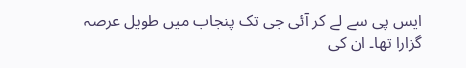ایس پی سے لے کر آئی جی تک پنجاب میں طویل عرصہ گزارا تھا۔ ان کی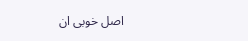اصل خوبی ان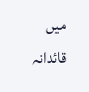میں قائدانہ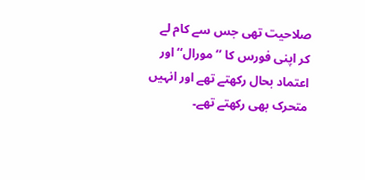صلاحیت تھی جس سے کام لے کر اپنی فورس کا ’’مورال‘‘ اور اعتماد بحال رکھتے تھے اور انہیں متحرک بھی رکھتے تھے۔